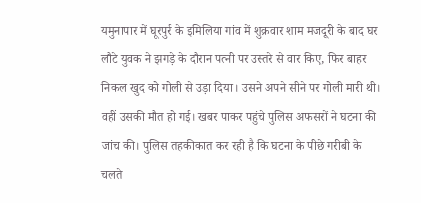यमुनापार में घूरपुर्र के इमिलिया गांव में शुक्रवार शाम मजदूरी के बाद घर लौटे युवक ने झगड़े के दौरान पत्नी पर उस्तरे से वार किए, फिर बाहर निकल खुद को गोली से उड़ा दिया। उसने अपने सीने पर गोली मारी थी। वहीं उसकी मौत हो गई। खबर पाकर पहुंचे पुलिस अफसरों ने घटना की जांच की। पुलिस तहकीकात कर रही है कि घटना के पीछे गरीबी के चलते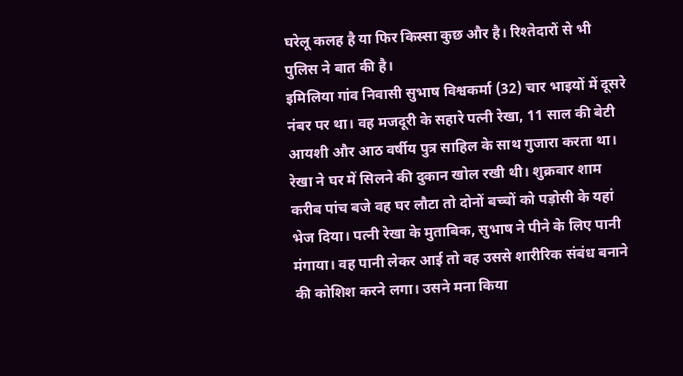घरेलू कलह है या फिर किस्सा कुछ और है। रिश्तेदारों से भी पुलिस ने बात की है।
इमिलिया गांव निवासी सुभाष विश्वकर्मा (32) चार भाइयों में दूसरे नंबर पर था। वह मजदूरी के सहारे पत्नी रेखा, 11 साल की बेटी आयशी और आठ वर्षीय पुत्र साहिल के साथ गुजारा करता था। रेखा ने घर में सिलने की दुकान खोल रखी थी। शुक्रवार शाम करीब पांच बजे वह घर लौटा तो दोनों बच्चों को पड़ोसी के यहां भेज दिया। पत्नी रेखा के मुताबिक, सुभाष ने पीने के लिए पानी मंगाया। वह पानी लेकर आई तो वह उससे शारीरिक संबंध बनाने की कोशिश करने लगा। उसने मना किया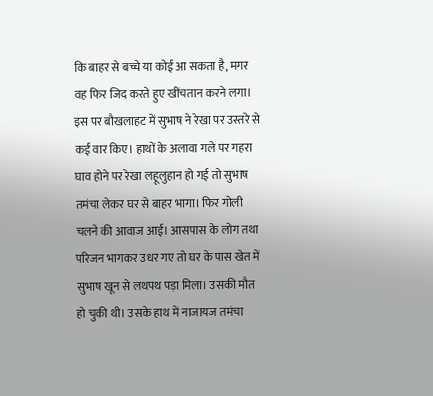कि बाहर से बच्चे या कोई आ सकता है, मगर वह फिर जिद करते हुए खींचतान करने लगा।
इस पर बौखलाहट में सुभाष ने रेखा पर उस्तरे से कई वार किए। हाथों के अलावा गले पर गहरा घाव होने पर रेखा लहूलुहान हो गई तो सुभाष तमंचा लेकर घर से बाहर भागा। फिर गोली चलने की आवाज आई। आसपास के लोग तथा परिजन भागकर उधर गए तो घर के पास खेत में सुभाष खून से लथपथ पड़ा मिला। उसकी मौत हो चुकी थी। उसके हाथ में नाजायज तमंचा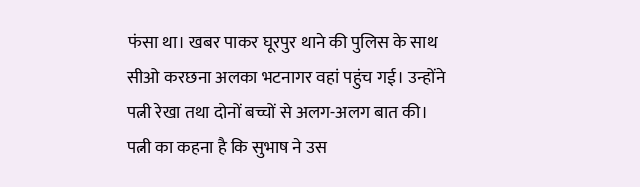फंसा था। खबर पाकर घूरपुर थाने की पुलिस के साथ सीओ करछना अलका भटनागर वहां पहुंच गई। उन्होंने पत्नी रेखा तथा दोनों बच्चों से अलग-अलग बात की।
पत्नी का कहना है कि सुभाष ने उस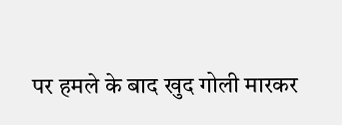पर हमले के बाद खुद गोली मारकर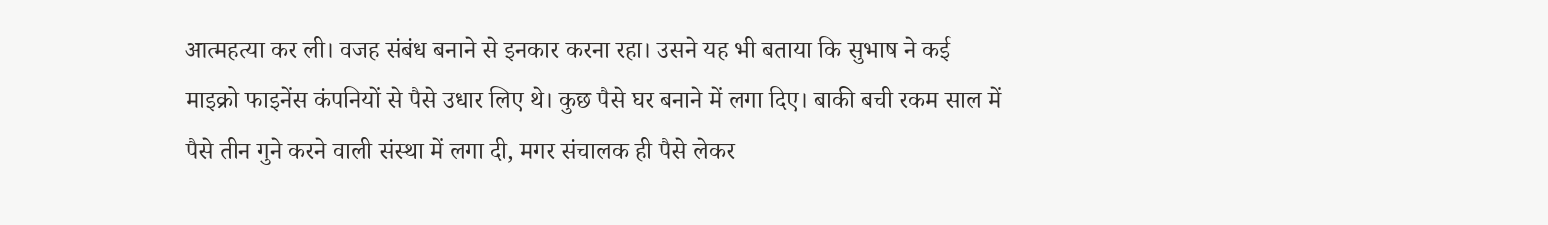आत्महत्या कर ली। वजह संबंध बनाने से इनकार करना रहा। उसने यह भी बताया कि सुभाष ने कई माइक्रो फाइनेंस कंपनियों से पैसे उधार लिए थे। कुछ पैसे घर बनाने में लगा दिए। बाकी बची रकम साल में पैसे तीन गुने करने वाली संस्था में लगा दी, मगर संचालक ही पैसे लेकर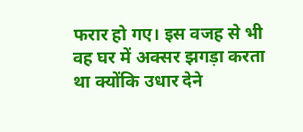फरार हो गए। इस वजह से भी वह घर में अक्सर झगड़ा करता था क्योंकि उधार देने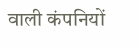वाली कंपनियों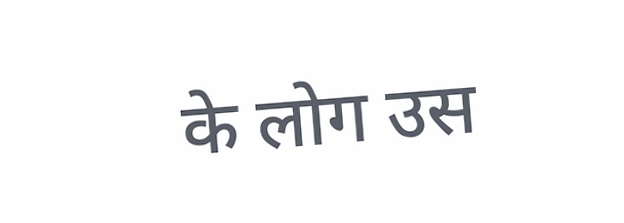के लोग उस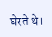घेरते थे।